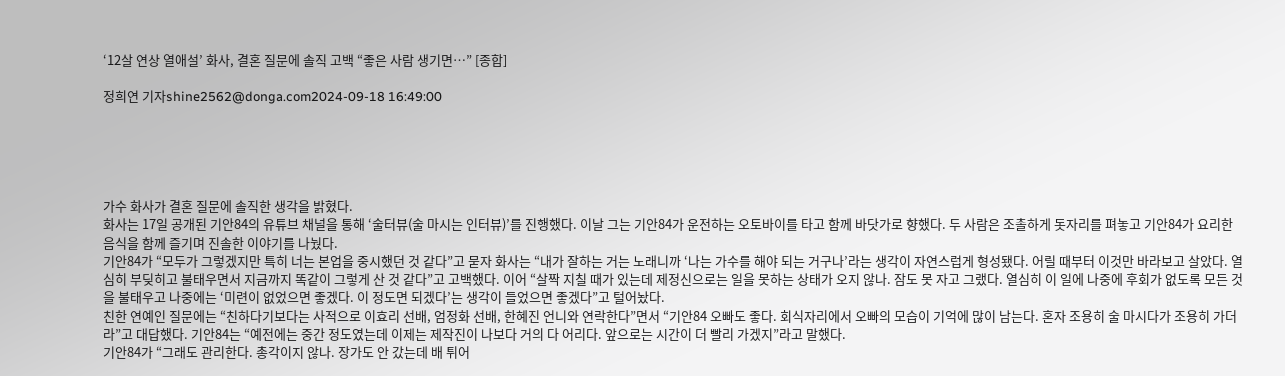‘12살 연상 열애설’ 화사, 결혼 질문에 솔직 고백 “좋은 사람 생기면…” [종합]

정희연 기자shine2562@donga.com2024-09-18 16:49:00





가수 화사가 결혼 질문에 솔직한 생각을 밝혔다.
화사는 17일 공개된 기안84의 유튜브 채널을 통해 ‘술터뷰(술 마시는 인터뷰)’를 진행했다. 이날 그는 기안84가 운전하는 오토바이를 타고 함께 바닷가로 향했다. 두 사람은 조촐하게 돗자리를 펴놓고 기안84가 요리한 음식을 함께 즐기며 진솔한 이야기를 나눴다.
기안84가 “모두가 그렇겠지만 특히 너는 본업을 중시했던 것 같다”고 묻자 화사는 “내가 잘하는 거는 노래니까 ‘나는 가수를 해야 되는 거구나’라는 생각이 자연스럽게 형성됐다. 어릴 때부터 이것만 바라보고 살았다. 열심히 부딪히고 불태우면서 지금까지 똑같이 그렇게 산 것 같다”고 고백했다. 이어 “살짝 지칠 때가 있는데 제정신으로는 일을 못하는 상태가 오지 않나. 잠도 못 자고 그랬다. 열심히 이 일에 나중에 후회가 없도록 모든 것을 불태우고 나중에는 ‘미련이 없었으면 좋겠다. 이 정도면 되겠다’는 생각이 들었으면 좋겠다”고 털어놨다.
친한 연예인 질문에는 “친하다기보다는 사적으로 이효리 선배, 엄정화 선배, 한혜진 언니와 연락한다”면서 “기안84 오빠도 좋다. 회식자리에서 오빠의 모습이 기억에 많이 남는다. 혼자 조용히 술 마시다가 조용히 가더라”고 대답했다. 기안84는 “예전에는 중간 정도였는데 이제는 제작진이 나보다 거의 다 어리다. 앞으로는 시간이 더 빨리 가겠지”라고 말했다.
기안84가 “그래도 관리한다. 총각이지 않나. 장가도 안 갔는데 배 튀어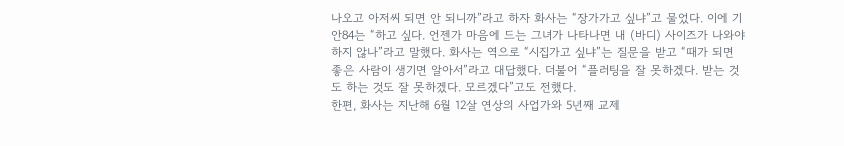나오고 아저씨 되면 안 되니까”라고 하자 화사는 “장가가고 싶냐”고 물었다. 이에 기안84는 “하고 싶다. 언젠가 마음에 드는 그녀가 나타나면 내 (바디) 사이즈가 나와야 하지 않나”라고 말했다. 화사는 역으로 “시집가고 싶냐”는 질문을 받고 “때가 되면 좋은 사람이 생기면 알아서”라고 대답했다. 더불어 “플러팅을 잘 못하겠다. 받는 것도 하는 것도 잘 못하겠다. 모르겠다”고도 전했다.
한편, 화사는 지난해 6월 12살 연상의 사업가와 5년째 교제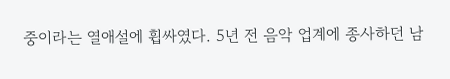중이라는 열애설에 휩싸였다. 5년 전 음악 업계에 종사하던 남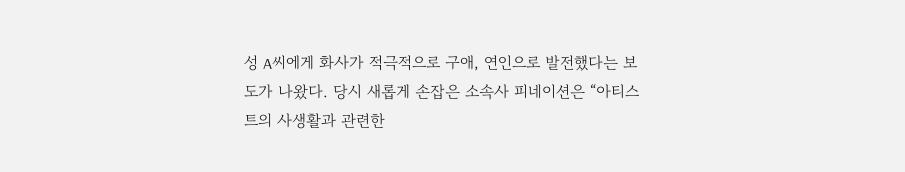성 A씨에게 화사가 적극적으로 구애, 연인으로 발전했다는 보도가 나왔다. 당시 새롭게 손잡은 소속사 피네이션은 “아티스트의 사생활과 관련한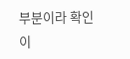부분이라 확인이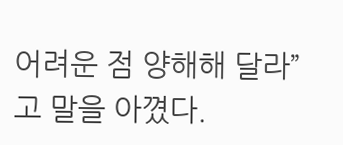어려운 점 양해해 달라”고 말을 아꼈다.